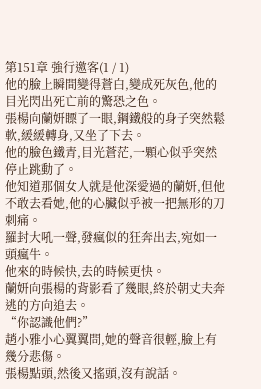第151章 強行邀客(1 / 1)
他的臉上瞬間變得蒼白,變成死灰色,他的目光閃出死亡前的驚恐之色。
張楊向蘭妍瞟了一眼,鋼鐵般的身子突然鬆軟,緩緩轉身,又坐了下去。
他的臉色鐵青,目光蒼茫,一顆心似乎突然停止跳動了。
他知道那個女人就是他深愛過的蘭妍,但他不敢去看她,他的心臟似乎被一把無形的刀刺痛。
羅封大吼一聲,發瘋似的狂奔出去,宛如一頭瘋牛。
他來的時候快,去的時候更快。
蘭妍向張楊的背影看了幾眼,終於朝丈夫奔逃的方向追去。
“你認識他們?”
趙小雅小心翼翼問,她的聲音很輕,臉上有幾分悲傷。
張楊點頭,然後又搖頭,沒有說話。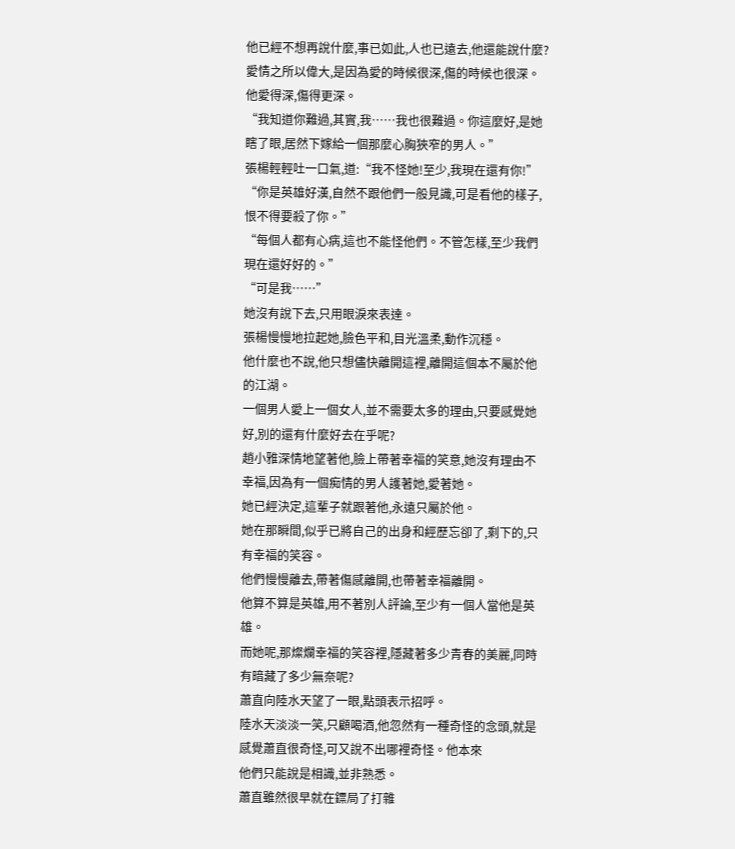他已經不想再說什麼,事已如此,人也已遠去,他還能說什麼?
愛情之所以偉大,是因為愛的時候很深,傷的時候也很深。
他愛得深,傷得更深。
“我知道你難過,其實,我……我也很難過。你這麼好,是她瞎了眼,居然下嫁給一個那麼心胸狹窄的男人。”
張楊輕輕吐一口氣,道:“我不怪她!至少,我現在還有你!”
“你是英雄好漢,自然不跟他們一般見識,可是看他的樣子,恨不得要殺了你。”
“每個人都有心病,這也不能怪他們。不管怎樣,至少我們現在還好好的。”
“可是我……”
她沒有說下去,只用眼淚來表達。
張楊慢慢地拉起她,臉色平和,目光溫柔,動作沉穩。
他什麼也不說,他只想儘快離開這裡,離開這個本不屬於他的江湖。
一個男人愛上一個女人,並不需要太多的理由,只要感覺她好,別的還有什麼好去在乎呢?
趙小雅深情地望著他,臉上帶著幸福的笑意,她沒有理由不幸福,因為有一個痴情的男人護著她,愛著她。
她已經決定,這輩子就跟著他,永遠只屬於他。
她在那瞬間,似乎已將自己的出身和經歷忘卻了,剩下的,只有幸福的笑容。
他們慢慢離去,帶著傷感離開,也帶著幸福離開。
他算不算是英雄,用不著別人評論,至少有一個人當他是英雄。
而她呢,那燦爛幸福的笑容裡,隱藏著多少青春的美麗,同時有暗藏了多少無奈呢?
蕭直向陸水天望了一眼,點頭表示招呼。
陸水天淡淡一笑,只顧喝酒,他忽然有一種奇怪的念頭,就是感覺蕭直很奇怪,可又說不出哪裡奇怪。他本來
他們只能說是相識,並非熟悉。
蕭直雖然很早就在鏢局了打雜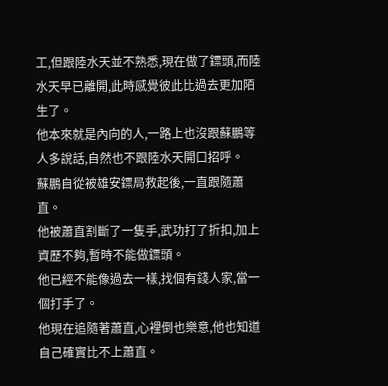工,但跟陸水天並不熟悉,現在做了鏢頭,而陸水天早已離開,此時感覺彼此比過去更加陌生了。
他本來就是內向的人,一路上也沒跟蘇鵬等人多說話,自然也不跟陸水天開口招呼。
蘇鵬自從被雄安鏢局救起後,一直跟隨蕭直。
他被蕭直割斷了一隻手,武功打了折扣,加上資歷不夠,暫時不能做鏢頭。
他已經不能像過去一樣,找個有錢人家,當一個打手了。
他現在追隨著蕭直,心裡倒也樂意,他也知道自己確實比不上蕭直。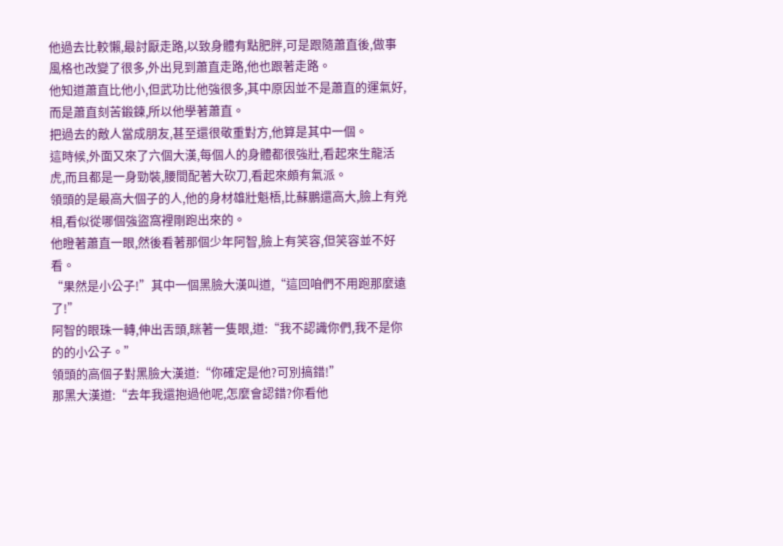他過去比較懶,最討厭走路,以致身體有點肥胖,可是跟隨蕭直後,做事風格也改變了很多,外出見到蕭直走路,他也跟著走路。
他知道蕭直比他小,但武功比他強很多,其中原因並不是蕭直的運氣好,而是蕭直刻苦鍛鍊,所以他學著蕭直。
把過去的敵人當成朋友,甚至還很敬重對方,他算是其中一個。
這時候,外面又來了六個大漢,每個人的身體都很強壯,看起來生龍活虎,而且都是一身勁裝,腰間配著大砍刀,看起來頗有氣派。
領頭的是最高大個子的人,他的身材雄壯魁梧,比蘇鵬還高大,臉上有兇相,看似從哪個強盜窩裡剛跑出來的。
他瞪著蕭直一眼,然後看著那個少年阿智,臉上有笑容,但笑容並不好看。
“果然是小公子!”其中一個黑臉大漢叫道,“這回咱們不用跑那麼遠了!”
阿智的眼珠一轉,伸出舌頭,眯著一隻眼,道:“我不認識你們,我不是你的的小公子。”
領頭的高個子對黑臉大漢道:“你確定是他?可別搞錯!”
那黑大漢道:“去年我還抱過他呢,怎麼會認錯?你看他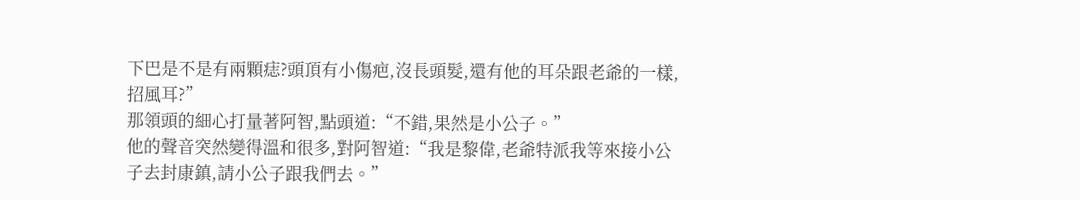下巴是不是有兩顆痣?頭頂有小傷疤,沒長頭髮,還有他的耳朵跟老爺的一樣,招風耳?”
那領頭的細心打量著阿智,點頭道:“不錯,果然是小公子。”
他的聲音突然變得溫和很多,對阿智道:“我是黎偉,老爺特派我等來接小公子去封康鎮,請小公子跟我們去。”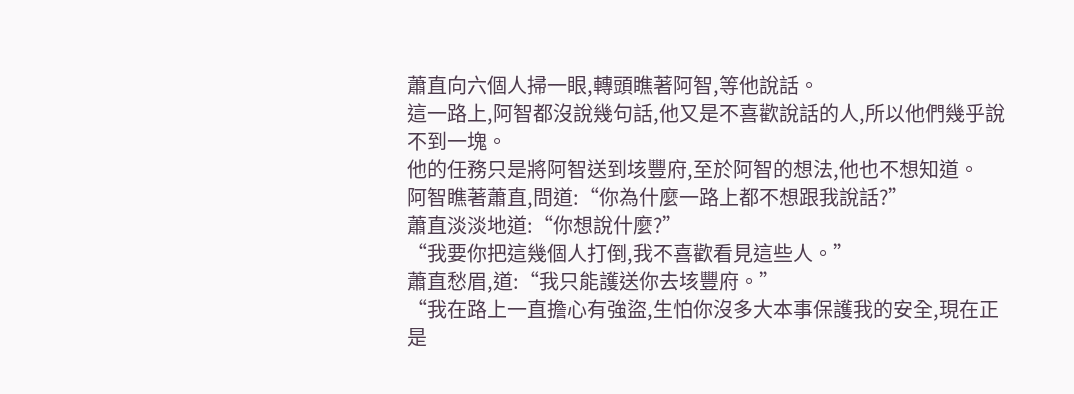蕭直向六個人掃一眼,轉頭瞧著阿智,等他說話。
這一路上,阿智都沒說幾句話,他又是不喜歡說話的人,所以他們幾乎說不到一塊。
他的任務只是將阿智送到垓豐府,至於阿智的想法,他也不想知道。
阿智瞧著蕭直,問道:“你為什麼一路上都不想跟我說話?”
蕭直淡淡地道:“你想說什麼?”
“我要你把這幾個人打倒,我不喜歡看見這些人。”
蕭直愁眉,道:“我只能護送你去垓豐府。”
“我在路上一直擔心有強盜,生怕你沒多大本事保護我的安全,現在正是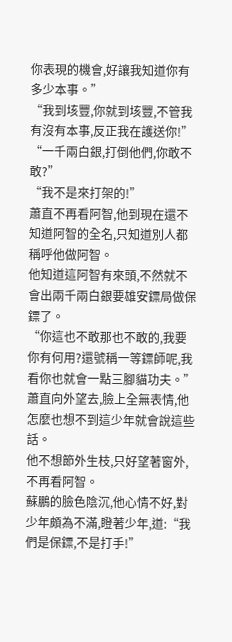你表現的機會,好讓我知道你有多少本事。”
“我到垓豐,你就到垓豐,不管我有沒有本事,反正我在護送你!”
“一千兩白銀,打倒他們,你敢不敢?”
“我不是來打架的!”
蕭直不再看阿智,他到現在還不知道阿智的全名,只知道別人都稱呼他做阿智。
他知道這阿智有來頭,不然就不會出兩千兩白銀要雄安鏢局做保鏢了。
“你這也不敢那也不敢的,我要你有何用?還號稱一等鏢師呢,我看你也就會一點三腳貓功夫。”
蕭直向外望去,臉上全無表情,他怎麼也想不到這少年就會說這些話。
他不想節外生枝,只好望著窗外,不再看阿智。
蘇鵬的臉色陰沉,他心情不好,對少年頗為不滿,瞪著少年,道:“我們是保鏢,不是打手!”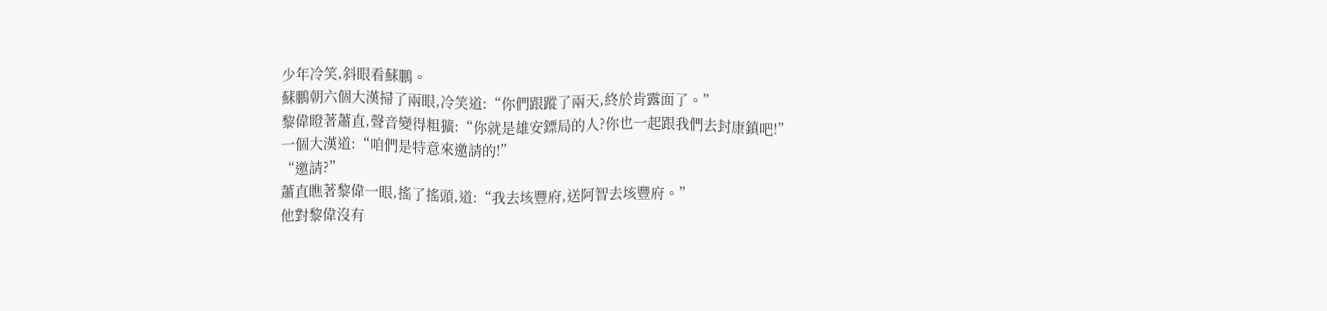少年冷笑,斜眼看蘇鵬。
蘇鵬朝六個大漢掃了兩眼,冷笑道:“你們跟蹤了兩天,終於肯露面了。”
黎偉瞪著蕭直,聲音變得粗獷:“你就是雄安鏢局的人?你也一起跟我們去封康鎮吧!”
一個大漢道:“咱們是特意來邀請的!”
“邀請?”
蕭直瞧著黎偉一眼,搖了搖頭,道:“我去垓豐府,送阿智去垓豐府。”
他對黎偉沒有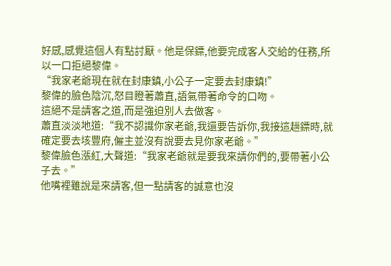好感,感覺這個人有點討厭。他是保鏢,他要完成客人交給的任務,所以一口拒絕黎偉。
“我家老爺現在就在封康鎮,小公子一定要去封康鎮!”
黎偉的臉色陰沉,怒目瞪著蕭直,語氣帶著命令的口吻。
這絕不是請客之道,而是強迫別人去做客。
蕭直淡淡地道:“我不認識你家老爺,我還要告訴你,我接這趟鏢時,就確定要去垓豐府,僱主並沒有說要去見你家老爺。”
黎偉臉色漲紅,大聲道:“我家老爺就是要我來請你們的,要帶著小公子去。”
他嘴裡雖說是來請客,但一點請客的誠意也沒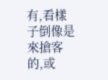有,看樣子倒像是來搶客的,或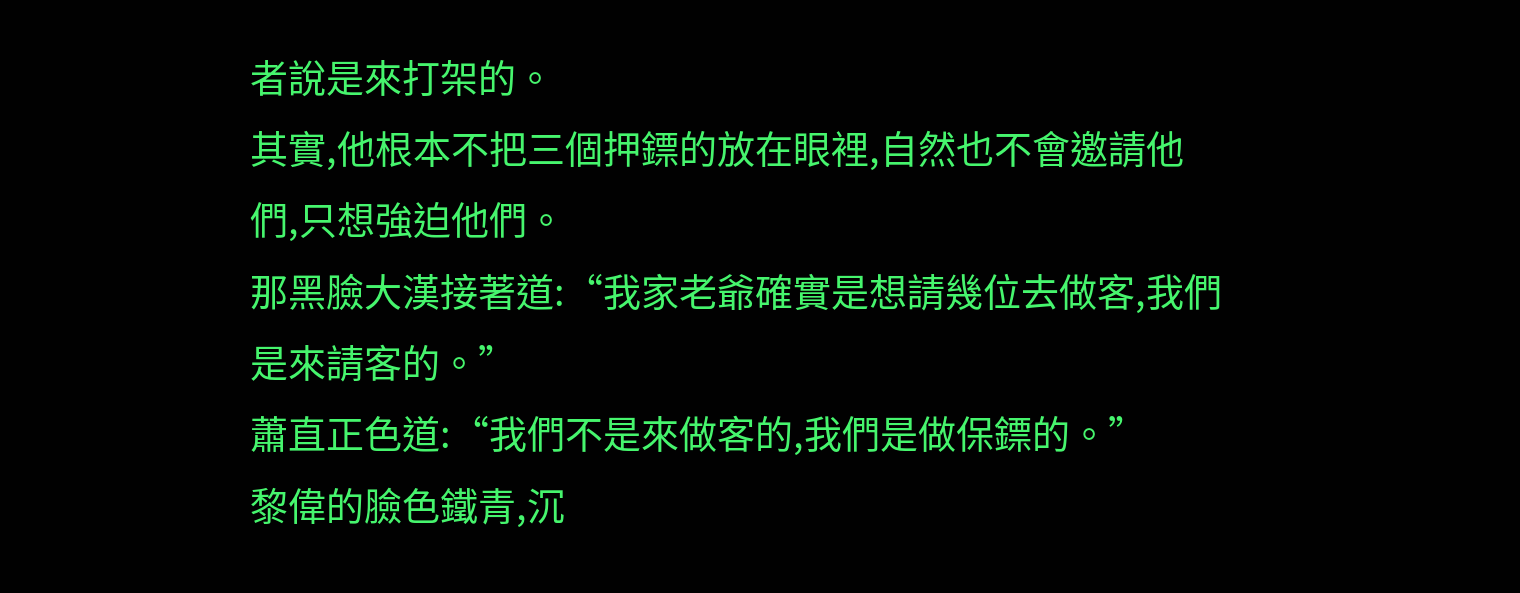者說是來打架的。
其實,他根本不把三個押鏢的放在眼裡,自然也不會邀請他們,只想強迫他們。
那黑臉大漢接著道:“我家老爺確實是想請幾位去做客,我們是來請客的。”
蕭直正色道:“我們不是來做客的,我們是做保鏢的。”
黎偉的臉色鐵青,沉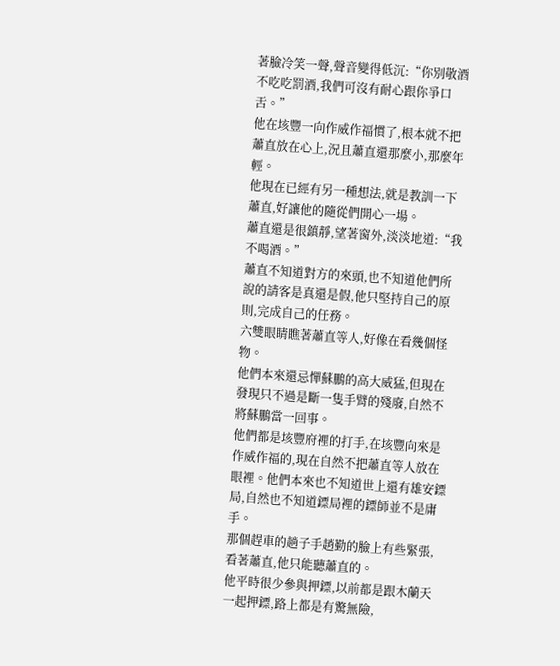著臉冷笑一聲,聲音變得低沉:“你別敬酒不吃吃罰酒,我們可沒有耐心跟你爭口舌。”
他在垓豐一向作威作福慣了,根本就不把蕭直放在心上,況且蕭直還那麼小,那麼年輕。
他現在已經有另一種想法,就是教訓一下蕭直,好讓他的隨從們開心一場。
蕭直還是很鎮靜,望著窗外,淡淡地道:“我不喝酒。”
蕭直不知道對方的來頭,也不知道他們所說的請客是真還是假,他只堅持自己的原則,完成自己的任務。
六雙眼睛瞧著蕭直等人,好像在看幾個怪物。
他們本來還忌憚蘇鵬的高大威猛,但現在發現只不過是斷一隻手臂的殘廢,自然不將蘇鵬當一回事。
他們都是垓豐府裡的打手,在垓豐向來是作威作福的,現在自然不把蕭直等人放在眼裡。他們本來也不知道世上還有雄安鏢局,自然也不知道鏢局裡的鏢師並不是庸手。
那個趕車的趟子手趙勤的臉上有些緊張,看著蕭直,他只能聽蕭直的。
他平時很少參與押鏢,以前都是跟木蘭天一起押鏢,路上都是有驚無險,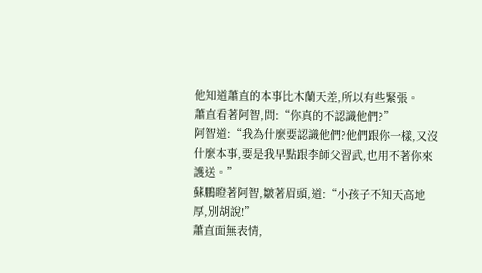他知道蕭直的本事比木蘭天差,所以有些緊張。
蕭直看著阿智,問:“你真的不認識他們?”
阿智道:“我為什麼要認識他們?他們跟你一樣,又沒什麼本事,要是我早點跟李師父習武,也用不著你來護送。”
蘇鵬瞪著阿智,皺著眉頭,道:“小孩子不知天高地厚,別胡說!”
蕭直面無表情,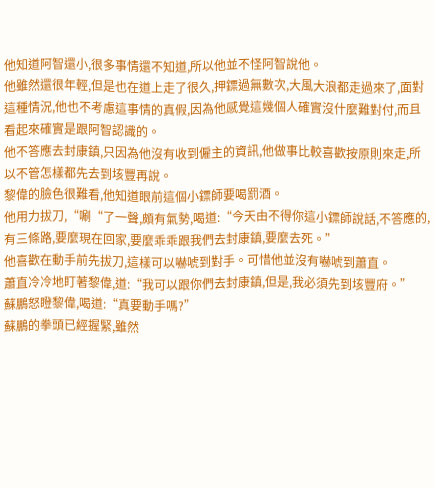他知道阿智還小,很多事情還不知道,所以他並不怪阿智說他。
他雖然還很年輕,但是也在道上走了很久,押鏢過無數次,大風大浪都走過來了,面對這種情況,他也不考慮這事情的真假,因為他感覺這幾個人確實沒什麼難對付,而且看起來確實是跟阿智認識的。
他不答應去封康鎮,只因為他沒有收到僱主的資訊,他做事比較喜歡按原則來走,所以不管怎樣都先去到垓豐再說。
黎偉的臉色很難看,他知道眼前這個小鏢師要喝罰酒。
他用力拔刀,“唰“了一聲,頗有氣勢,喝道:“今天由不得你這小鏢師說話,不答應的,有三條路,要麼現在回家,要麼乖乖跟我們去封康鎮,要麼去死。”
他喜歡在動手前先拔刀,這樣可以嚇唬到對手。可惜他並沒有嚇唬到蕭直。
蕭直冷冷地盯著黎偉,道:“我可以跟你們去封康鎮,但是,我必須先到垓豐府。”
蘇鵬怒瞪黎偉,喝道:“真要動手嗎?”
蘇鵬的拳頭已經握緊,雖然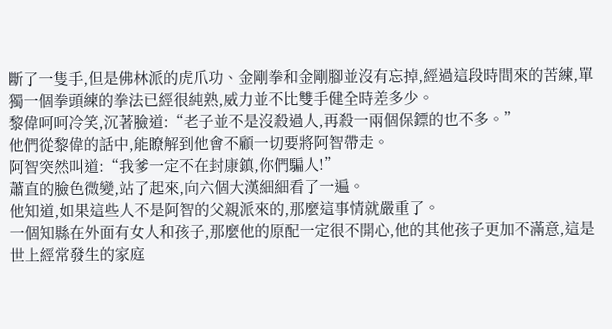斷了一隻手,但是佛林派的虎爪功、金剛拳和金剛腳並沒有忘掉,經過這段時間來的苦練,單獨一個拳頭練的拳法已經很純熟,威力並不比雙手健全時差多少。
黎偉呵呵冷笑,沉著臉道:“老子並不是沒殺過人,再殺一兩個保鏢的也不多。”
他們從黎偉的話中,能瞭解到他會不顧一切要將阿智帶走。
阿智突然叫道:“我爹一定不在封康鎮,你們騙人!”
蕭直的臉色微變,站了起來,向六個大漢細細看了一遍。
他知道,如果這些人不是阿智的父親派來的,那麼這事情就嚴重了。
一個知縣在外面有女人和孩子,那麼他的原配一定很不開心,他的其他孩子更加不滿意,這是世上經常發生的家庭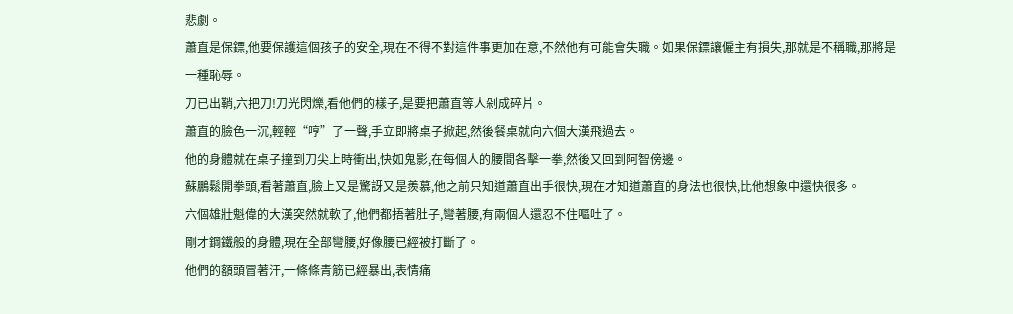悲劇。
蕭直是保鏢,他要保護這個孩子的安全,現在不得不對這件事更加在意,不然他有可能會失職。如果保鏢讓僱主有損失,那就是不稱職,那將是一種恥辱。
刀已出鞘,六把刀!刀光閃爍,看他們的樣子,是要把蕭直等人剁成碎片。
蕭直的臉色一沉,輕輕“哼”了一聲,手立即將桌子掀起,然後餐桌就向六個大漢飛過去。
他的身體就在桌子撞到刀尖上時衝出,快如鬼影,在每個人的腰間各擊一拳,然後又回到阿智傍邊。
蘇鵬鬆開拳頭,看著蕭直,臉上又是驚訝又是羨慕,他之前只知道蕭直出手很快,現在才知道蕭直的身法也很快,比他想象中還快很多。
六個雄壯魁偉的大漢突然就軟了,他們都捂著肚子,彎著腰,有兩個人還忍不住嘔吐了。
剛才鋼鐵般的身體,現在全部彎腰,好像腰已經被打斷了。
他們的額頭冒著汗,一條條青筋已經暴出,表情痛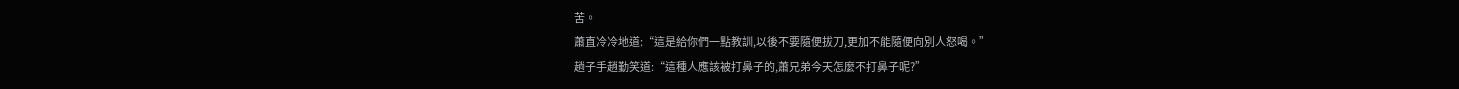苦。
蕭直冷冷地道:“這是給你們一點教訓,以後不要隨便拔刀,更加不能隨便向別人怒喝。”
趟子手趙勤笑道:“這種人應該被打鼻子的,蕭兄弟今天怎麼不打鼻子呢?”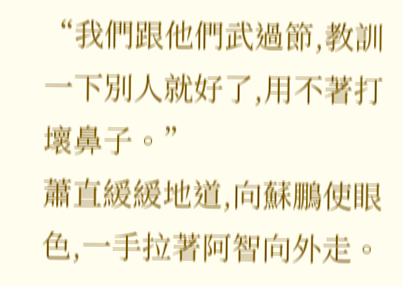“我們跟他們武過節,教訓一下別人就好了,用不著打壞鼻子。”
蕭直緩緩地道,向蘇鵬使眼色,一手拉著阿智向外走。